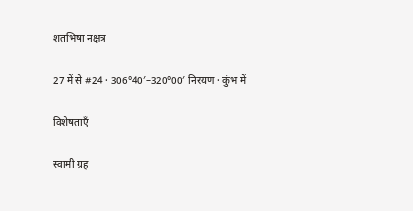शतभिषा नक्षत्र

27 में से #24 · 306°40′–320°00′ निरयण · कुंभ में

विशेषताएँ

स्वामी ग्रह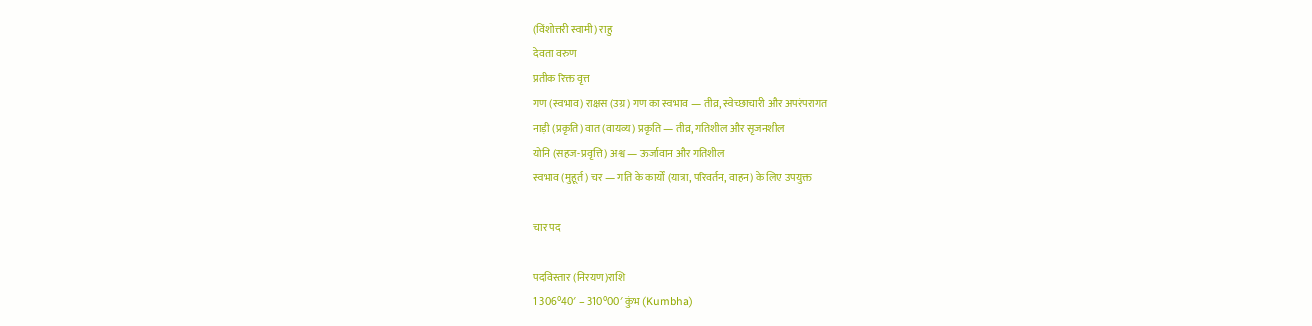(विंशोत्तरी स्वामी) राहु
देवता वरुण
प्रतीक रिक्त वृत्त
गण (स्वभाव) राक्षस (उग्र) गण का स्वभाव — तीव्र, स्वेच्छाचारी और अपरंपरागत
नाड़ी (प्रकृति) वात (वायव्य) प्रकृति — तीव्र, गतिशील और सृजनशील
योनि (सहज-प्रवृत्ति) अश्व — ऊर्जावान और गतिशील
स्वभाव (मुहूर्त) चर — गति के कार्यों (यात्रा, परिवर्तन, वाहन) के लिए उपयुक्त

चार पद

पदविस्तार (निरयण)राशि
1 306°40′ – 310°00′ कुंभ (Kumbha)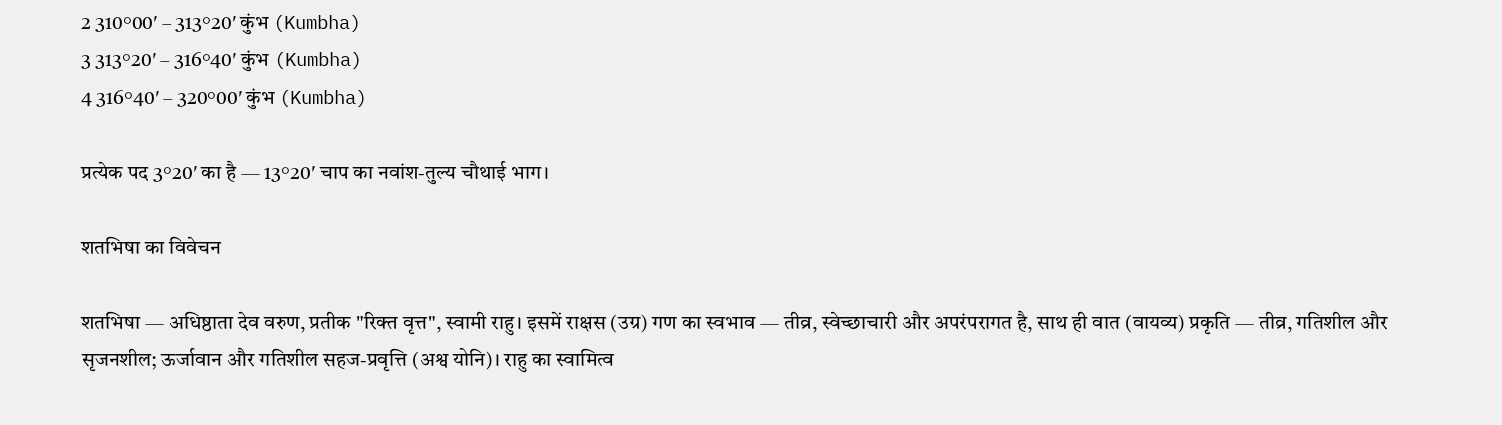2 310°00′ – 313°20′ कुंभ (Kumbha)
3 313°20′ – 316°40′ कुंभ (Kumbha)
4 316°40′ – 320°00′ कुंभ (Kumbha)

प्रत्येक पद 3°20′ का है — 13°20′ चाप का नवांश-तुल्य चौथाई भाग।

शतभिषा का विवेचन

शतभिषा — अधिष्ठाता देव वरुण, प्रतीक "रिक्त वृत्त", स्वामी राहु। इसमें राक्षस (उग्र) गण का स्वभाव — तीव्र, स्वेच्छाचारी और अपरंपरागत है, साथ ही वात (वायव्य) प्रकृति — तीव्र, गतिशील और सृजनशील; ऊर्जावान और गतिशील सहज-प्रवृत्ति (अश्व योनि)। राहु का स्वामित्व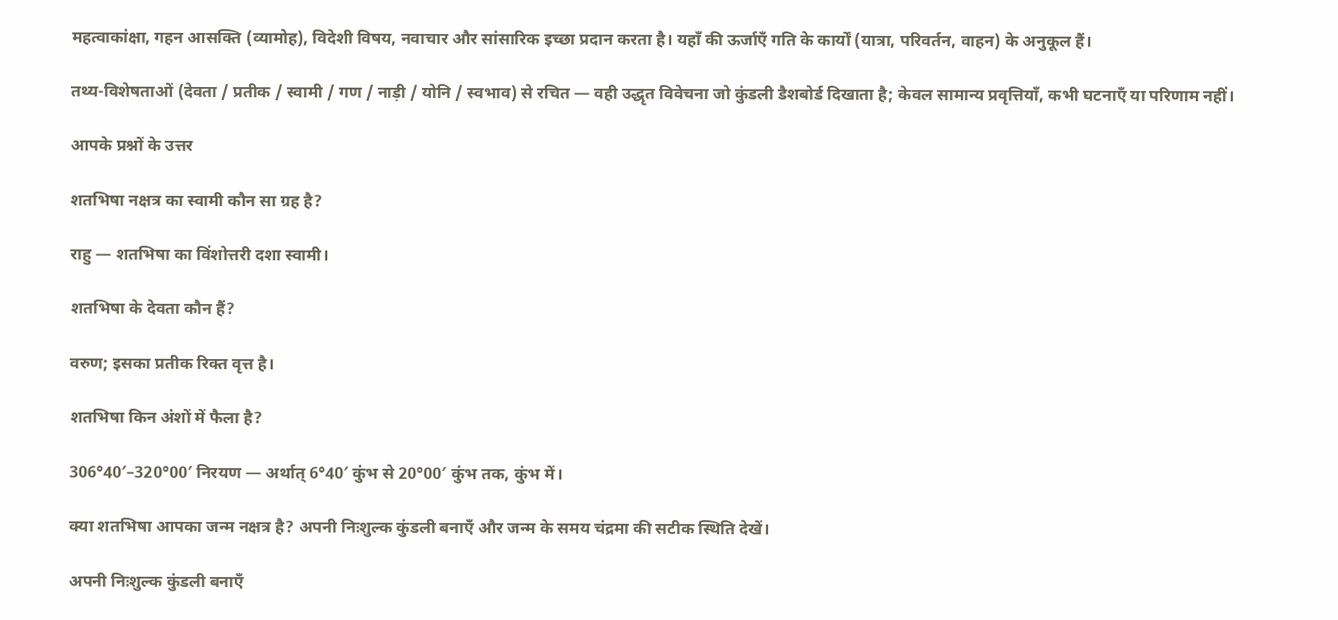महत्वाकांक्षा, गहन आसक्ति (व्यामोह), विदेशी विषय, नवाचार और सांसारिक इच्छा प्रदान करता है। यहाँ की ऊर्जाएँ गति के कार्यों (यात्रा, परिवर्तन, वाहन) के अनुकूल हैं।

तथ्य-विशेषताओं (देवता / प्रतीक / स्वामी / गण / नाड़ी / योनि / स्वभाव) से रचित — वही उद्धृत विवेचना जो कुंडली डैशबोर्ड दिखाता है; केवल सामान्य प्रवृत्तियाँ, कभी घटनाएँ या परिणाम नहीं।

आपके प्रश्नों के उत्तर

शतभिषा नक्षत्र का स्वामी कौन सा ग्रह है?

राहु — शतभिषा का विंशोत्तरी दशा स्वामी।

शतभिषा के देवता कौन हैं?

वरुण; इसका प्रतीक रिक्त वृत्त है।

शतभिषा किन अंशों में फैला है?

306°40′–320°00′ निरयण — अर्थात् 6°40′ कुंभ से 20°00′ कुंभ तक, कुंभ में।

क्या शतभिषा आपका जन्म नक्षत्र है? अपनी निःशुल्क कुंडली बनाएँ और जन्म के समय चंद्रमा की सटीक स्थिति देखें।

अपनी निःशुल्क कुंडली बनाएँ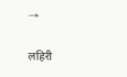→

लहिरी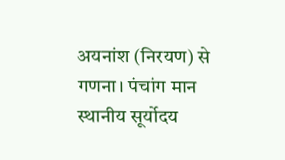अयनांश (निरयण) से गणना। पंचांग मान स्थानीय सूर्योदय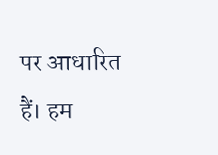पर आधारित हैं। हम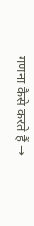गणना कैसे करते हैं →